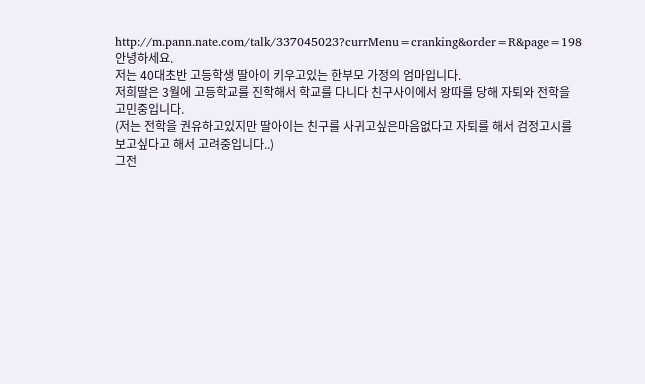http://m.pann.nate.com/talk/337045023?currMenu=cranking&order=R&page=198
안녕하세요.
저는 40대초반 고등학생 딸아이 키우고있는 한부모 가정의 엄마입니다.
저희딸은 3월에 고등학교를 진학해서 학교를 다니다 친구사이에서 왕따를 당해 자퇴와 전학을 고민중입니다.
(저는 전학을 권유하고있지만 딸아이는 친구를 사귀고싶은마음없다고 자퇴를 해서 검정고시를 보고싶다고 해서 고려중입니다..)
그전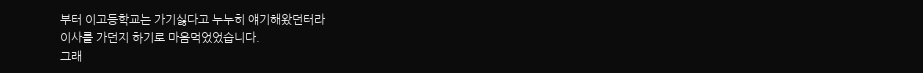부터 이고등학교는 가기싫다고 누누히 얘기해왔던터라
이사를 가던지 하기로 마음먹었었습니다.
그래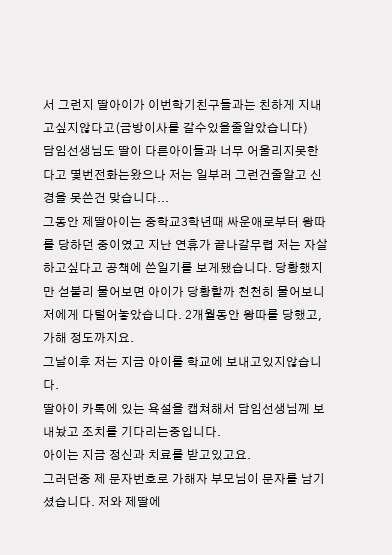서 그런지 딸아이가 이번학기친구들과는 친하게 지내고싶지않다고(금방이사를 갈수있을줄알았습니다)
담임선생님도 딸이 다른아이들과 너무 어울리지못한다고 몇번전화는왔으나 저는 일부러 그런건줄알고 신경을 못쓴건 맞습니다...
그동안 제딸아이는 중학교3학년때 싸운애로부터 왕따를 당하던 중이였고 지난 연휴가 끝나갈무렵 저는 자살하고싶다고 공책에 쓴일기를 보게됐습니다. 당황했지만 섣불리 물어보면 아이가 당황할까 천천히 물어보니 저에게 다털어놓았습니다. 2개월동안 왕따를 당했고, 가해 정도까지요.
그날이후 저는 지금 아이를 학교에 보내고있지않습니다.
딸아이 카톡에 있는 욕설을 캡쳐해서 담임선생님께 보내놨고 조치를 기다리는중입니다.
아이는 지금 정신과 치료를 받고있고요.
그러던중 제 문자번호로 가해자 부모님이 문자를 남기셨습니다. 저와 제딸에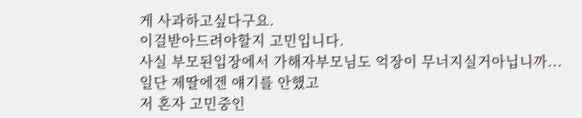게 사과하고싶다구요.
이걸받아드려야할지 고민입니다.
사실 부모된입장에서 가해자부모님도 억장이 무너지실거아닙니까...
일단 제딸에겐 얘기를 안했고
저 혼자 고민중인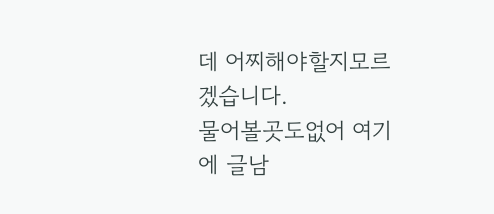데 어찌해야할지모르겠습니다.
물어볼곳도없어 여기에 글남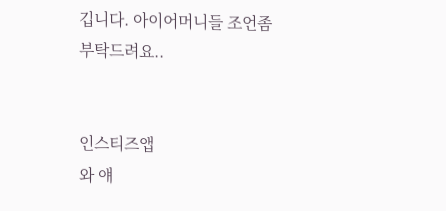깁니다. 아이어머니들 조언좀 부탁드려요..


인스티즈앱
와 얘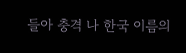들아 충격 나 한국 이름의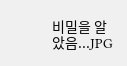비밀을 알았음...JPG